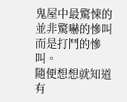鬼屋中最驚悚的並非驚嚇的慘叫而是打鬥的慘叫。
隨便想想就知道有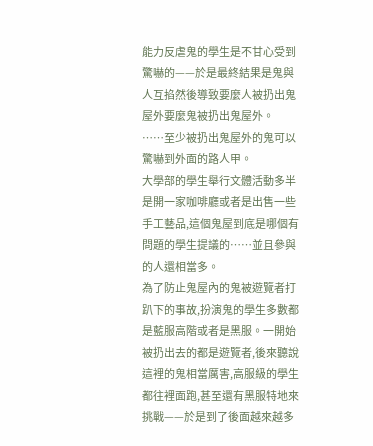能力反虐鬼的學生是不甘心受到驚嚇的——於是最終結果是鬼與人互掐然後導致要麼人被扔出鬼屋外要麼鬼被扔出鬼屋外。
……至少被扔出鬼屋外的鬼可以驚嚇到外面的路人甲。
大學部的學生舉行文體活動多半是開一家咖啡廳或者是出售一些手工藝品,這個鬼屋到底是哪個有問題的學生提議的……並且參與的人還相當多。
為了防止鬼屋內的鬼被遊覽者打趴下的事故,扮演鬼的學生多數都是藍服高階或者是黑服。一開始被扔出去的都是遊覽者,後來聽說這裡的鬼相當厲害,高服級的學生都往裡面跑,甚至還有黑服特地來挑戰——於是到了後面越來越多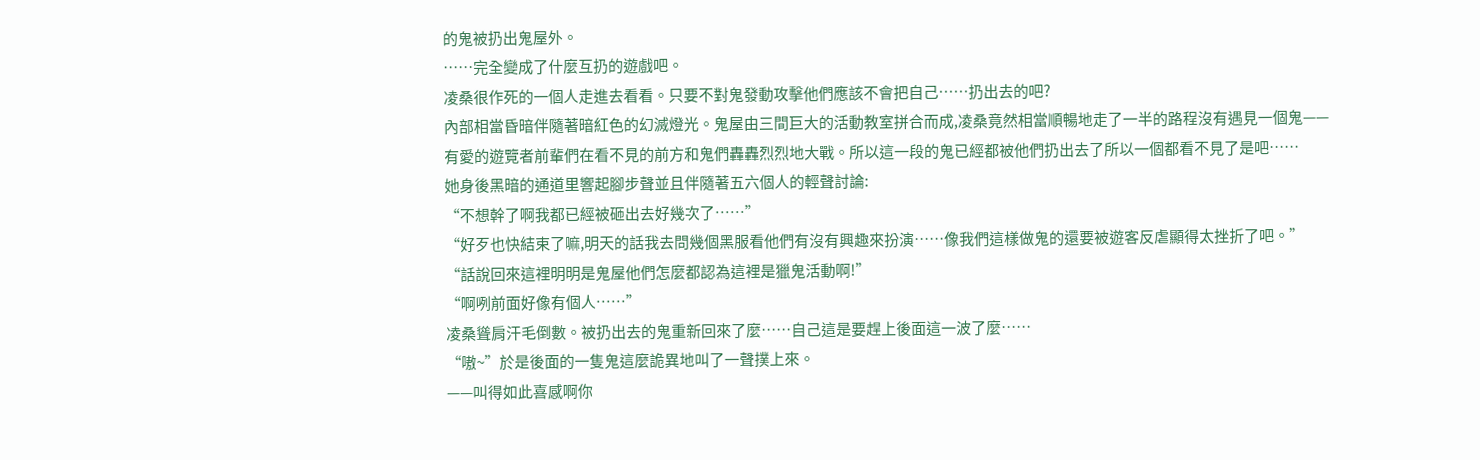的鬼被扔出鬼屋外。
……完全變成了什麼互扔的遊戲吧。
凌桑很作死的一個人走進去看看。只要不對鬼發動攻擊他們應該不會把自己……扔出去的吧?
內部相當昏暗伴隨著暗紅色的幻滅燈光。鬼屋由三間巨大的活動教室拼合而成,凌桑竟然相當順暢地走了一半的路程沒有遇見一個鬼——
有愛的遊覽者前輩們在看不見的前方和鬼們轟轟烈烈地大戰。所以這一段的鬼已經都被他們扔出去了所以一個都看不見了是吧……
她身後黑暗的通道里響起腳步聲並且伴隨著五六個人的輕聲討論:
“不想幹了啊我都已經被砸出去好幾次了……”
“好歹也快結束了嘛,明天的話我去問幾個黑服看他們有沒有興趣來扮演……像我們這樣做鬼的還要被遊客反虐顯得太挫折了吧。”
“話說回來這裡明明是鬼屋他們怎麼都認為這裡是獵鬼活動啊!”
“啊咧前面好像有個人……”
凌桑聳肩汗毛倒數。被扔出去的鬼重新回來了麼……自己這是要趕上後面這一波了麼……
“嗷~”於是後面的一隻鬼這麼詭異地叫了一聲撲上來。
——叫得如此喜感啊你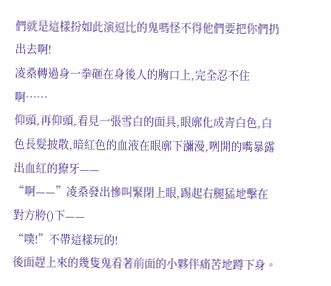們就是這樣扮如此演逗比的鬼嗎怪不得他們要把你們扔出去啊!
凌桑轉過身一拳砸在身後人的胸口上,完全忍不住啊……
仰頭,再仰頭,看見一張雪白的面具,眼廓化成青白色,白色長髮披散,暗紅色的血液在眼廓下瀰漫,咧開的嘴暴露出血紅的獠牙——
“啊——”凌桑發出慘叫緊閉上眼,踢起右腿猛地擊在對方胯()下——
“噗!”不帶這樣玩的!
後面趕上來的幾隻鬼看著前面的小夥伴痛苦地蹲下身。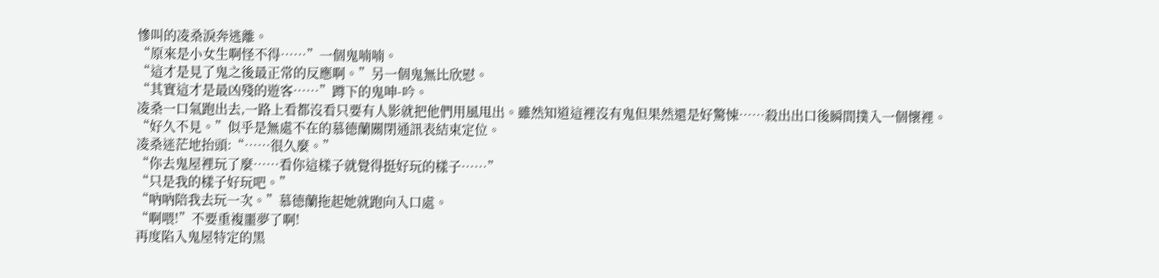慘叫的凌桑淚奔逃離。
“原來是小女生啊怪不得……”一個鬼喃喃。
“這才是見了鬼之後最正常的反應啊。”另一個鬼無比欣慰。
“其實這才是最凶殘的遊客……”蹲下的鬼呻-吟。
凌桑一口氣跑出去,一路上看都沒看只要有人影就把他們用風甩出。雖然知道這裡沒有鬼但果然還是好驚悚……殺出出口後瞬間撲入一個懷裡。
“好久不見。”似乎是無處不在的慕德蘭關閉通訊表結束定位。
凌桑迷茫地抬頭:“……很久麼。”
“你去鬼屋裡玩了麼……看你這樣子就覺得挺好玩的樣子……”
“只是我的樣子好玩吧。”
“吶吶陪我去玩一次。”慕德蘭拖起她就跑向入口處。
“啊喂!”不要重複噩夢了啊!
再度陷入鬼屋特定的黑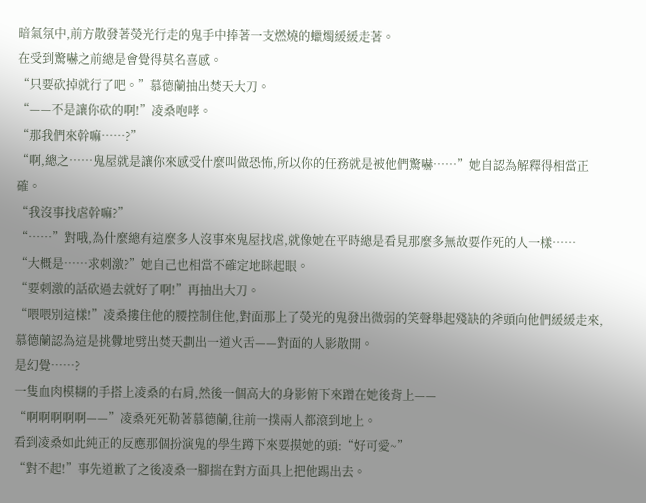暗氣氛中,前方散發著熒光行走的鬼手中捧著一支燃燒的蠟燭緩緩走著。
在受到驚嚇之前總是會覺得莫名喜感。
“只要砍掉就行了吧。”慕德蘭抽出焚天大刀。
“——不是讓你砍的啊!”凌桑咆哮。
“那我們來幹嘛……?”
“啊,總之……鬼屋就是讓你來感受什麼叫做恐怖,所以你的任務就是被他們驚嚇……”她自認為解釋得相當正確。
“我沒事找虐幹嘛?”
“……”對哦,為什麼總有這麼多人沒事來鬼屋找虐,就像她在平時總是看見那麼多無故要作死的人一樣……
“大概是……求刺激?”她自己也相當不確定地眯起眼。
“要刺激的話砍過去就好了啊!”再抽出大刀。
“喂喂別這樣!”凌桑摟住他的腰控制住他,對面那上了熒光的鬼發出微弱的笑聲舉起殘缺的斧頭向他們緩緩走來,慕德蘭認為這是挑釁地劈出焚天劃出一道火舌——對面的人影散開。
是幻覺……?
一隻血肉模糊的手搭上凌桑的右肩,然後一個高大的身影俯下來蹭在她後背上——
“啊啊啊啊啊——”凌桑死死勒著慕德蘭,往前一撲兩人都滾到地上。
看到凌桑如此純正的反應那個扮演鬼的學生蹲下來要摸她的頭:“好可愛~”
“對不起!”事先道歉了之後凌桑一腳揣在對方面具上把他踢出去。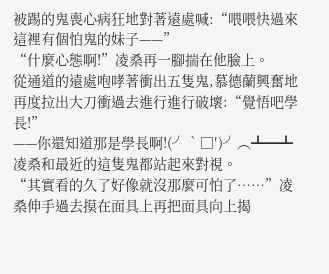被踢的鬼喪心病狂地對著遠處喊:“喂喂快過來這裡有個怕鬼的妹子——”
“什麼心態啊!”凌桑再一腳揣在他臉上。
從通道的遠處咆哮著衝出五隻鬼,慕德蘭興奮地再度拉出大刀衝過去進行進行破壞:“覺悟吧學長!”
——你還知道那是學長啊!(╯‵□′)╯︵┻━┻
凌桑和最近的這隻鬼都站起來對視。
“其實看的久了好像就沒那麼可怕了……”凌桑伸手過去摸在面具上再把面具向上揭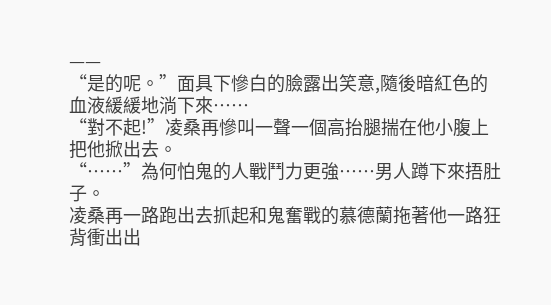——
“是的呢。”面具下慘白的臉露出笑意,隨後暗紅色的血液緩緩地淌下來……
“對不起!”凌桑再慘叫一聲一個高抬腿揣在他小腹上把他掀出去。
“……”為何怕鬼的人戰鬥力更強……男人蹲下來捂肚子。
凌桑再一路跑出去抓起和鬼奮戰的慕德蘭拖著他一路狂背衝出出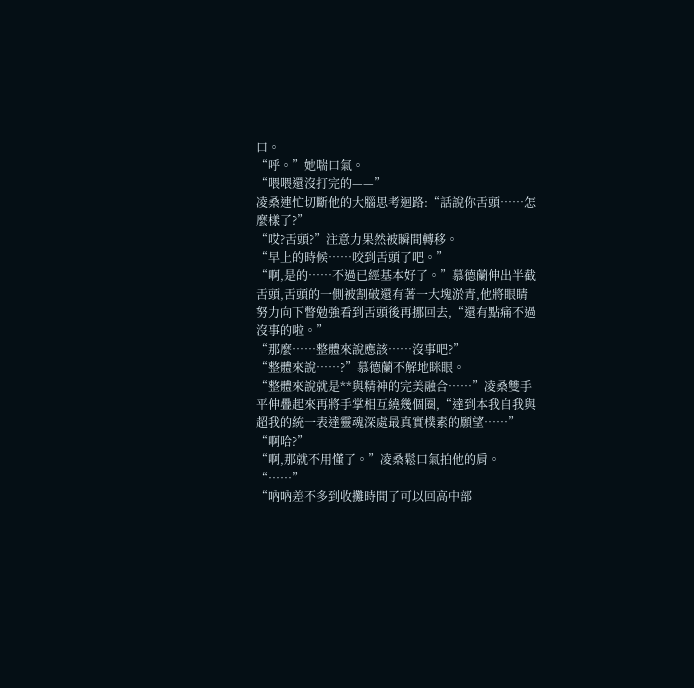口。
“呼。”她喘口氣。
“喂喂還沒打完的——”
凌桑連忙切斷他的大腦思考迴路:“話說你舌頭……怎麼樣了?”
“哎?舌頭?”注意力果然被瞬間轉移。
“早上的時候……咬到舌頭了吧。”
“啊,是的……不過已經基本好了。”慕德蘭伸出半截舌頭,舌頭的一側被割破還有著一大塊淤青,他將眼睛努力向下瞥勉強看到舌頭後再挪回去,“還有點痛不過沒事的啦。”
“那麼……整體來說應該……沒事吧?”
“整體來說……?”慕德蘭不解地眯眼。
“整體來說就是**與精神的完美融合……”凌桑雙手平伸疊起來再將手掌相互繞幾個圈,“達到本我自我與超我的統一表達靈魂深處最真實樸素的願望……”
“啊哈?”
“啊,那就不用懂了。”凌桑鬆口氣拍他的肩。
“……”
“吶吶差不多到收攤時間了可以回高中部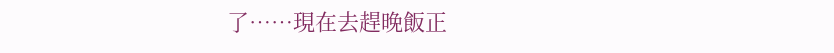了……現在去趕晚飯正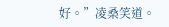好。”凌桑笑道。